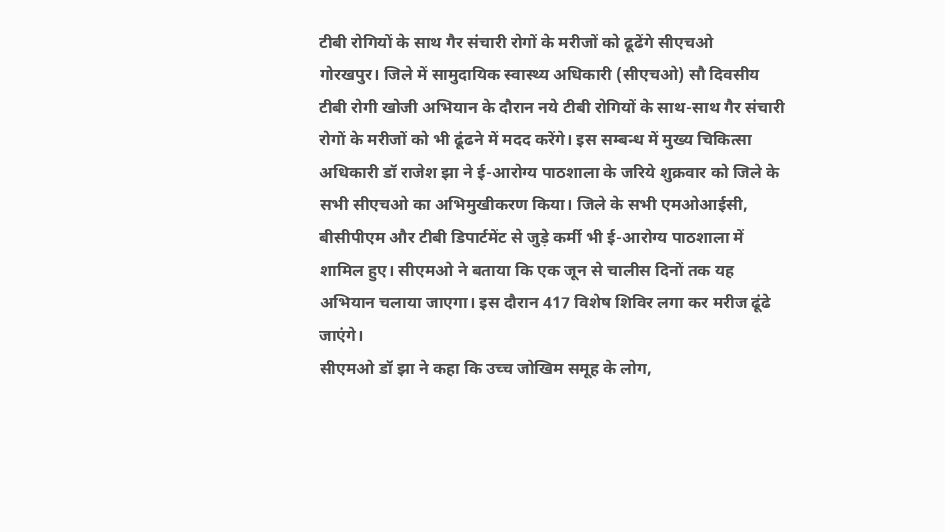टीबी रोगियों के साथ गैर संचारी रोगों के मरीजों को ढूढेंगे सीएचओ
गोरखपुर। जिले में सामुदायिक स्वास्थ्य अधिकारी (सीएचओ) सौ दिवसीय टीबी रोगी खोजी अभियान के दौरान नये टीबी रोगियों के साथ-साथ गैर संचारी रोगों के मरीजों को भी ढूंढने में मदद करेंगे। इस सम्बन्ध में मुख्य चिकित्सा अधिकारी डॉ राजेश झा ने ई-आरोग्य पाठशाला के जरिये शुक्रवार को जिले के सभी सीएचओ का अभिमुखीकरण किया। जिले के सभी एमओआईसी, बीसीपीएम और टीबी डिपार्टमेंट से जुड़े कर्मी भी ई-आरोग्य पाठशाला में शामिल हुए। सीएमओ ने बताया कि एक जून से चालीस दिनों तक यह अभियान चलाया जाएगा। इस दौरान 417 विशेष शिविर लगा कर मरीज ढूंढे जाएंगे।
सीएमओ डॉ झा ने कहा कि उच्च जोखिम समूह के लोग,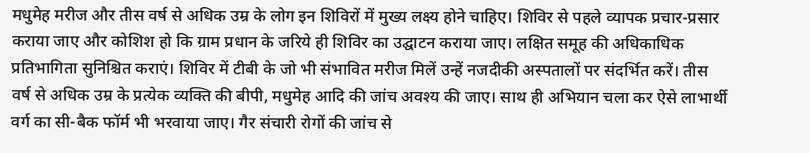मधुमेह मरीज और तीस वर्ष से अधिक उम्र के लोग इन शिविरों में मुख्य लक्ष्य होने चाहिए। शिविर से पहले व्यापक प्रचार-प्रसार कराया जाए और कोशिश हो कि ग्राम प्रधान के जरिये ही शिविर का उद्घाटन कराया जाए। लक्षित समूह की अधिकाधिक प्रतिभागिता सुनिश्चित कराएं। शिविर में टीबी के जो भी संभावित मरीज मिलें उन्हें नजदीकी अस्पतालों पर संदर्भित करें। तीस वर्ष से अधिक उम्र के प्रत्येक व्यक्ति की बीपी, मधुमेह आदि की जांच अवश्य की जाए। साथ ही अभियान चला कर ऐसे लाभार्थी वर्ग का सी-बैक फॉर्म भी भरवाया जाए। गैर संचारी रोगों की जांच से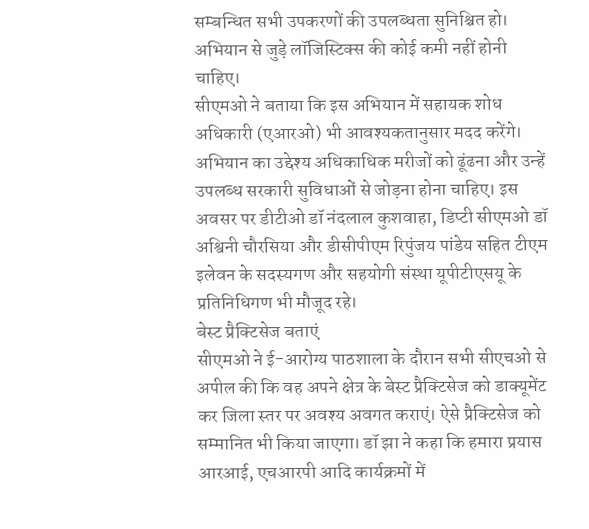सम्बन्धित सभी उपकरणों की उपलब्धता सुनिश्चित हो। अभियान से जुड़े लॉजिस्टिक्स की कोई कमी नहीं होनी चाहिए।
सीएमओ ने बताया कि इस अभियान में सहायक शोध अधिकारी (एआरओ) भी आवश्यकतानुसार मदद करेंगे। अभियान का उद्देश्य अधिकाधिक मरीजों को ढूंढना और उन्हें उपलब्ध सरकारी सुविधाओं से जोड़ना होना चाहिए। इस अवसर पर डीटीओ डॉ नंदलाल कुशवाहा, डिप्टी सीएमओ डॉ अश्विनी चौरसिया और डीसीपीएम रिपुंजय पांडेय सहित टीएम इलेवन के सदस्यगण और सहयोगी संस्था यूपीटीएसयू के प्रतिनिधिगण भी मौजूद रहे।
बेस्ट प्रैक्टिसेज बताएं
सीएमओ ने ई-आरोग्य पाठशाला के दौरान सभी सीएचओ से अपील की कि वह अपने क्षेत्र के बेस्ट प्रैक्टिसेज को डाक्यूमेंट कर जिला स्तर पर अवश्य अवगत कराएं। ऐसे प्रैक्टिसेज को सम्मानित भी किया जाएगा। डॉ झा ने कहा कि हमारा प्रयास आरआई, एचआरपी आदि कार्यक्रमों में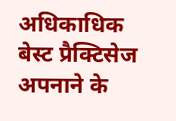अधिकाधिक बेस्ट प्रैक्टिसेज अपनाने के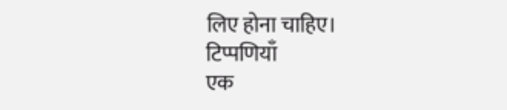लिए होना चाहिए।
टिप्पणियाँ
एक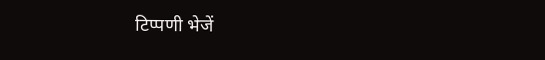टिप्पणी भेजें